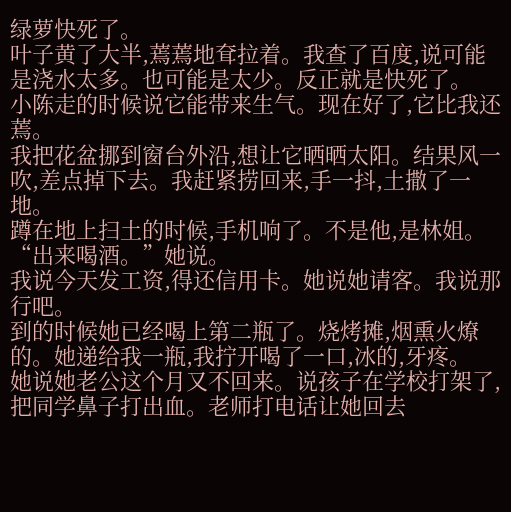绿萝快死了。
叶子黄了大半,蔫蔫地耷拉着。我查了百度,说可能是浇水太多。也可能是太少。反正就是快死了。
小陈走的时候说它能带来生气。现在好了,它比我还蔫。
我把花盆挪到窗台外沿,想让它晒晒太阳。结果风一吹,差点掉下去。我赶紧捞回来,手一抖,土撒了一地。
蹲在地上扫土的时候,手机响了。不是他,是林姐。
“出来喝酒。”她说。
我说今天发工资,得还信用卡。她说她请客。我说那行吧。
到的时候她已经喝上第二瓶了。烧烤摊,烟熏火燎的。她递给我一瓶,我拧开喝了一口,冰的,牙疼。
她说她老公这个月又不回来。说孩子在学校打架了,把同学鼻子打出血。老师打电话让她回去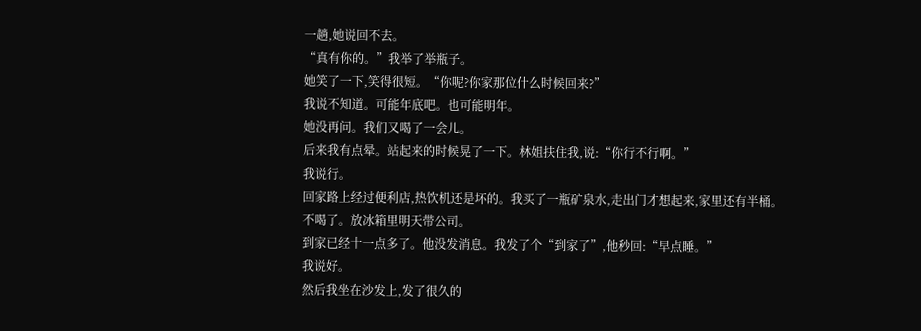一趟,她说回不去。
“真有你的。”我举了举瓶子。
她笑了一下,笑得很短。“你呢?你家那位什么时候回来?”
我说不知道。可能年底吧。也可能明年。
她没再问。我们又喝了一会儿。
后来我有点晕。站起来的时候晃了一下。林姐扶住我,说:“你行不行啊。”
我说行。
回家路上经过便利店,热饮机还是坏的。我买了一瓶矿泉水,走出门才想起来,家里还有半桶。
不喝了。放冰箱里明天带公司。
到家已经十一点多了。他没发消息。我发了个“到家了”,他秒回:“早点睡。”
我说好。
然后我坐在沙发上,发了很久的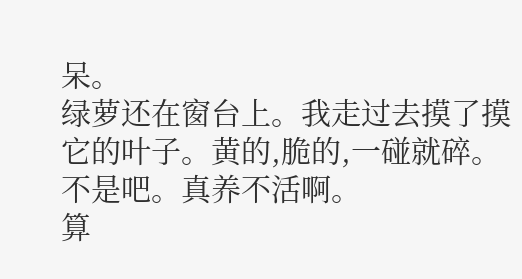呆。
绿萝还在窗台上。我走过去摸了摸它的叶子。黄的,脆的,一碰就碎。
不是吧。真养不活啊。
算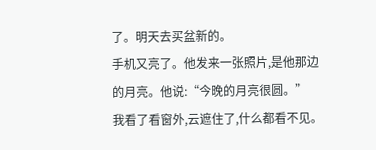了。明天去买盆新的。
手机又亮了。他发来一张照片,是他那边的月亮。他说:“今晚的月亮很圆。”
我看了看窗外,云遮住了,什么都看不见。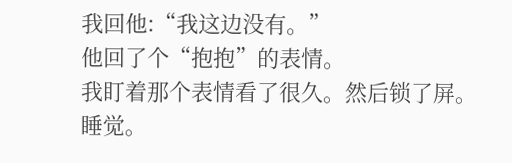我回他:“我这边没有。”
他回了个“抱抱”的表情。
我盯着那个表情看了很久。然后锁了屏。
睡觉。